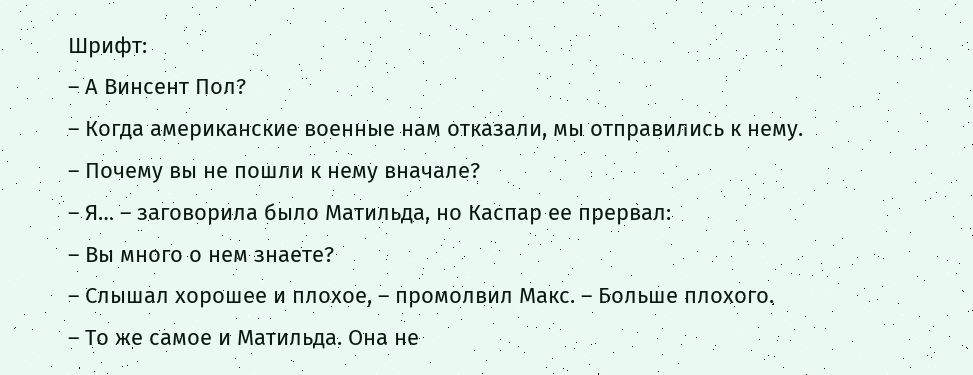Шрифт:
– А Винсент Пол?
– Когда американские военные нам отказали, мы отправились к нему.
– Почему вы не пошли к нему вначале?
– Я… – заговорила было Матильда, но Каспар ее прервал:
– Вы много о нем знаете?
– Слышал хорошее и плохое, – промолвил Макс. – Больше плохого.
– То же самое и Матильда. Она не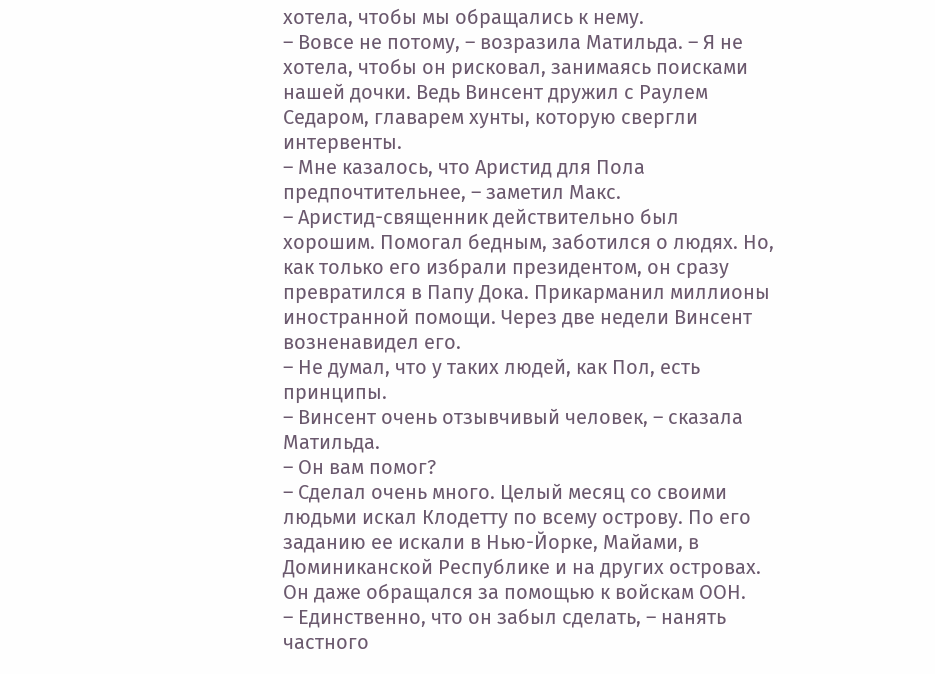хотела, чтобы мы обращались к нему.
– Вовсе не потому, – возразила Матильда. – Я не хотела, чтобы он рисковал, занимаясь поисками нашей дочки. Ведь Винсент дружил с Раулем Седаром, главарем хунты, которую свергли интервенты.
– Мне казалось, что Аристид для Пола предпочтительнее, – заметил Макс.
– Аристид-священник действительно был хорошим. Помогал бедным, заботился о людях. Но, как только его избрали президентом, он сразу превратился в Папу Дока. Прикарманил миллионы иностранной помощи. Через две недели Винсент возненавидел его.
– Не думал, что у таких людей, как Пол, есть принципы.
– Винсент очень отзывчивый человек, – сказала Матильда.
– Он вам помог?
– Сделал очень много. Целый месяц со своими людьми искал Клодетту по всему острову. По его заданию ее искали в Нью-Йорке, Майами, в Доминиканской Республике и на других островах. Он даже обращался за помощью к войскам ООН.
– Единственно, что он забыл сделать, – нанять частного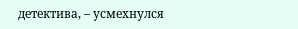детектива, – усмехнулся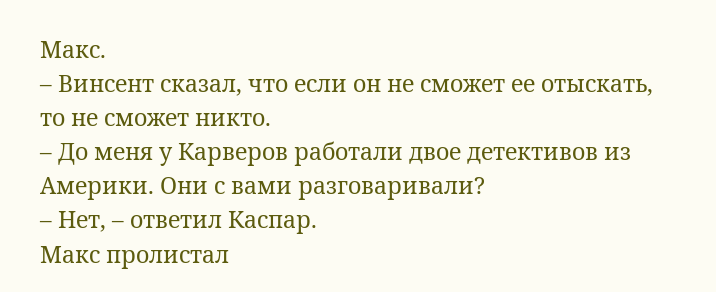Макс.
– Винсент сказал, что если он не сможет ее отыскать, то не сможет никто.
– До меня у Карверов работали двое детективов из Америки. Они с вами разговаривали?
– Нет, – ответил Каспар.
Макс пролистал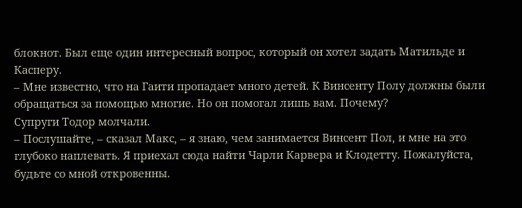блокнот. Был еще один интересный вопрос, который он хотел задать Матильде и Касперу.
– Мне известно, что на Гаити пропадает много детей. К Винсенту Полу должны были обращаться за помощью многие. Но он помогал лишь вам. Почему?
Супруги Тодор молчали.
– Послушайте, – сказал Макс, – я знаю, чем занимается Винсент Пол, и мне на это глубоко наплевать. Я приехал сюда найти Чарли Карвера и Клодетту. Пожалуйста, будьте со мной откровенны.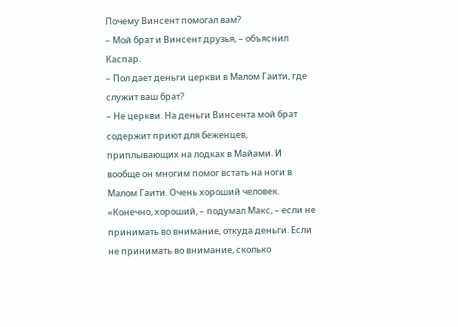Почему Винсент помогал вам?
– Мой брат и Винсент друзья, – объяснил Каспар.
– Пол дает деньги церкви в Малом Гаити, где служит ваш брат?
– Не церкви. На деньги Винсента мой брат содержит приют для беженцев, приплывающих на лодках в Майами. И вообще он многим помог встать на ноги в Малом Гаити. Очень хороший человек.
«Конечно, хороший, – подумал Макс, – если не принимать во внимание, откуда деньги. Если не принимать во внимание, сколько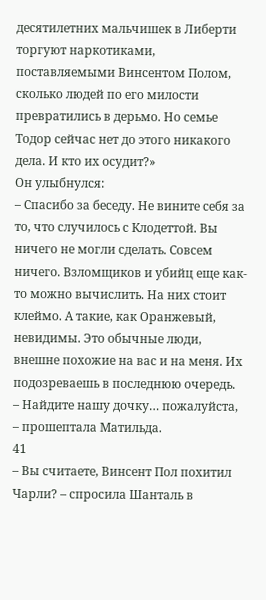десятилетних мальчишек в Либерти торгуют наркотиками, поставляемыми Винсентом Полом, сколько людей по его милости превратились в дерьмо. Но семье Тодор сейчас нет до этого никакого дела. И кто их осудит?»
Он улыбнулся:
– Спасибо за беседу. Не вините себя за то, что случилось с Клодеттой. Вы ничего не могли сделать. Совсем ничего. Взломщиков и убийц еще как-то можно вычислить. На них стоит клеймо. А такие, как Оранжевый, невидимы. Это обычные люди, внешне похожие на вас и на меня. Их подозреваешь в последнюю очередь.
– Найдите нашу дочку… пожалуйста, – прошептала Матильда.
41
– Вы считаете, Винсент Пол похитил Чарли? – спросила Шанталь в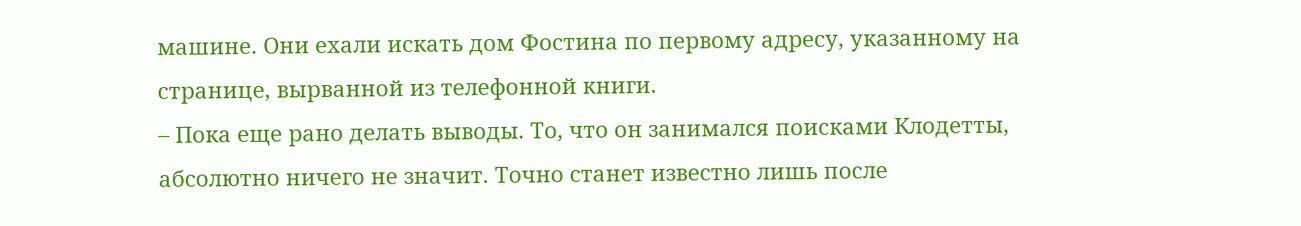машине. Они ехали искать дом Фостина по первому адресу, указанному на странице, вырванной из телефонной книги.
– Пока еще рано делать выводы. То, что он занимался поисками Клодетты, абсолютно ничего не значит. Точно станет известно лишь после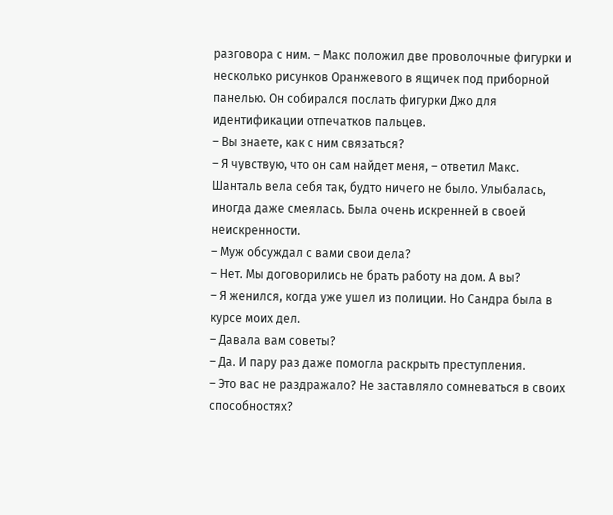разговора с ним. – Макс положил две проволочные фигурки и несколько рисунков Оранжевого в ящичек под приборной панелью. Он собирался послать фигурки Джо для идентификации отпечатков пальцев.
– Вы знаете, как с ним связаться?
– Я чувствую, что он сам найдет меня, – ответил Макс.
Шанталь вела себя так, будто ничего не было. Улыбалась, иногда даже смеялась. Была очень искренней в своей неискренности.
– Муж обсуждал с вами свои дела?
– Нет. Мы договорились не брать работу на дом. А вы?
– Я женился, когда уже ушел из полиции. Но Сандра была в курсе моих дел.
– Давала вам советы?
– Да. И пару раз даже помогла раскрыть преступления.
– Это вас не раздражало? Не заставляло сомневаться в своих способностях?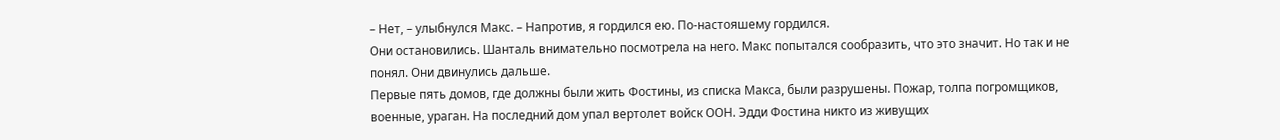– Нет, – улыбнулся Макс. – Напротив, я гордился ею. По-настояшему гордился.
Они остановились. Шанталь внимательно посмотрела на него. Макс попытался сообразить, что это значит. Но так и не понял. Они двинулись дальше.
Первые пять домов, где должны были жить Фостины, из списка Макса, были разрушены. Пожар, толпа погромщиков, военные, ураган. На последний дом упал вертолет войск ООН. Эдди Фостина никто из живущих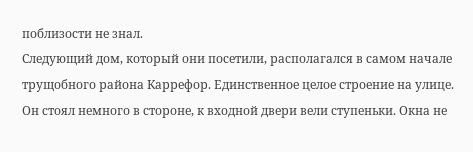поблизости не знал.
Следующий дом, который они посетили, располагался в самом начале трущобного района Каррефор. Единственное целое строение на улице. Он стоял немного в стороне, к входной двери вели ступеньки. Окна не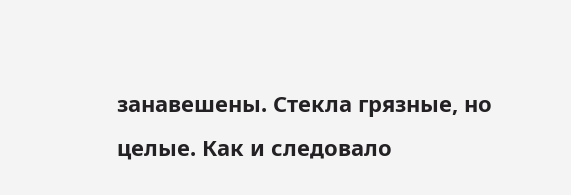занавешены. Стекла грязные, но целые. Как и следовало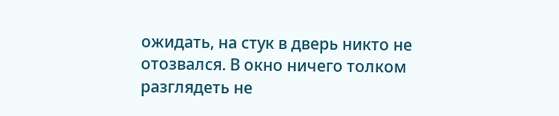ожидать, на стук в дверь никто не отозвался. В окно ничего толком разглядеть не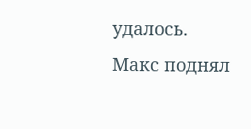удалось. Макс поднял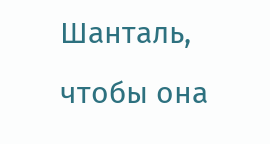Шанталь, чтобы она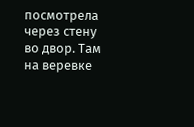посмотрела через стену во двор. Там на веревке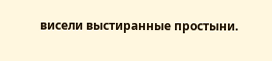висели выстиранные простыни.